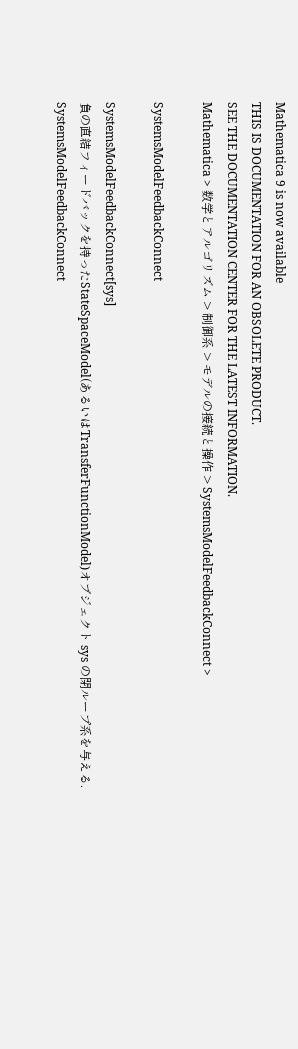Mathematica 9 is now available
THIS IS DOCUMENTATION FOR AN OBSOLETE PRODUCT.
SEE THE DOCUMENTATION CENTER FOR THE LATEST INFORMATION.
Mathematica > 数学とアルゴリズム > 制御系 > モデルの接続と操作 > SystemsModelFeedbackConnect >

SystemsModelFeedbackConnect

SystemsModelFeedbackConnect[sys]
負の直結フィードバックを持ったStateSpaceModel(あるいはTransferFunctionModel)オブジェクト sys の閉ループ系を与える.
SystemsModelFeedbackConnect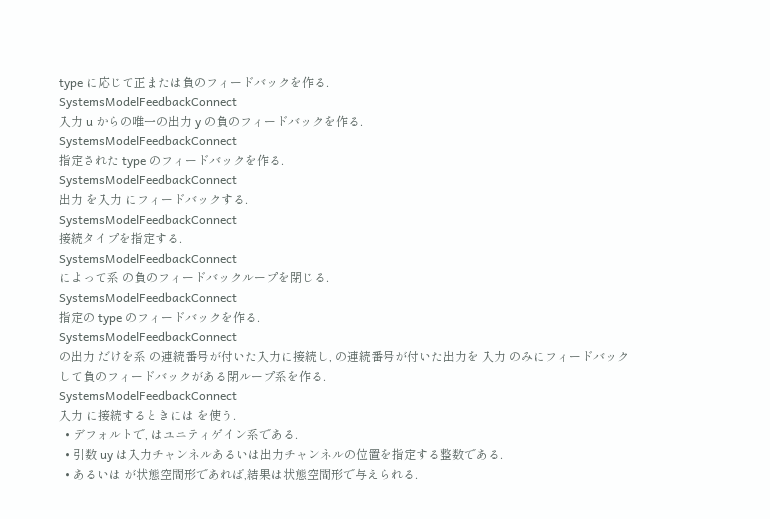type に応じて正または負のフィードバックを作る.
SystemsModelFeedbackConnect
入力 u からの唯一の出力 y の負のフィードバックを作る.
SystemsModelFeedbackConnect
指定された type のフィードバックを作る.
SystemsModelFeedbackConnect
出力 を入力 にフィードバックする.
SystemsModelFeedbackConnect
接続タイプを指定する.
SystemsModelFeedbackConnect
によって系 の負のフィードバックループを閉じる.
SystemsModelFeedbackConnect
指定の type のフィードバックを作る.
SystemsModelFeedbackConnect
の出力 だけを系 の連続番号が付いた入力に接続し, の連続番号が付いた出力を 入力 のみにフィードバックして負のフィードバックがある閉ループ系を作る.
SystemsModelFeedbackConnect
入力 に接続するときには を使う.
  • デフォルトで, はユニティゲイン系である.
  • 引数 uy は入力チャンネルあるいは出力チャンネルの位置を指定する整数である.
  • あるいは が状態空間形であれば,結果は状態空間形で与えられる.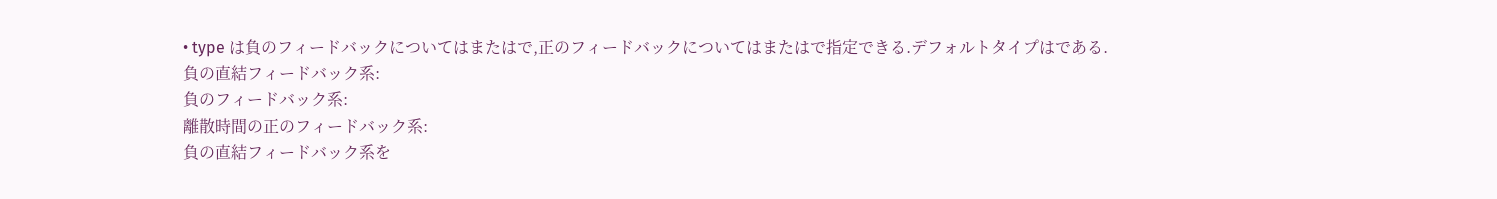• type は負のフィードバックについてはまたはで,正のフィードバックについてはまたはで指定できる.デフォルトタイプはである.
負の直結フィードバック系:
負のフィードバック系:
離散時間の正のフィードバック系:
負の直結フィードバック系を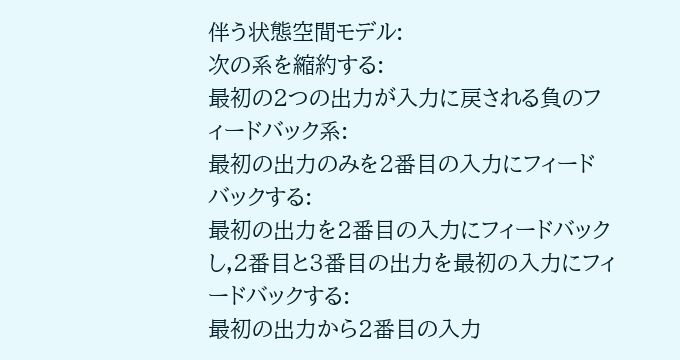伴う状態空間モデル:
次の系を縮約する:
最初の2つの出力が入力に戻される負のフィードバック系:
最初の出力のみを2番目の入力にフィードバックする:
最初の出力を2番目の入力にフィードバックし,2番目と3番目の出力を最初の入力にフィードバックする:
最初の出力から2番目の入力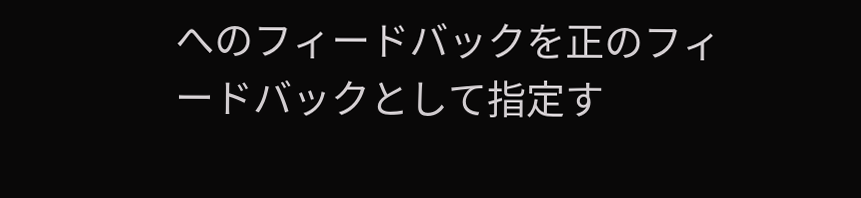へのフィードバックを正のフィードバックとして指定す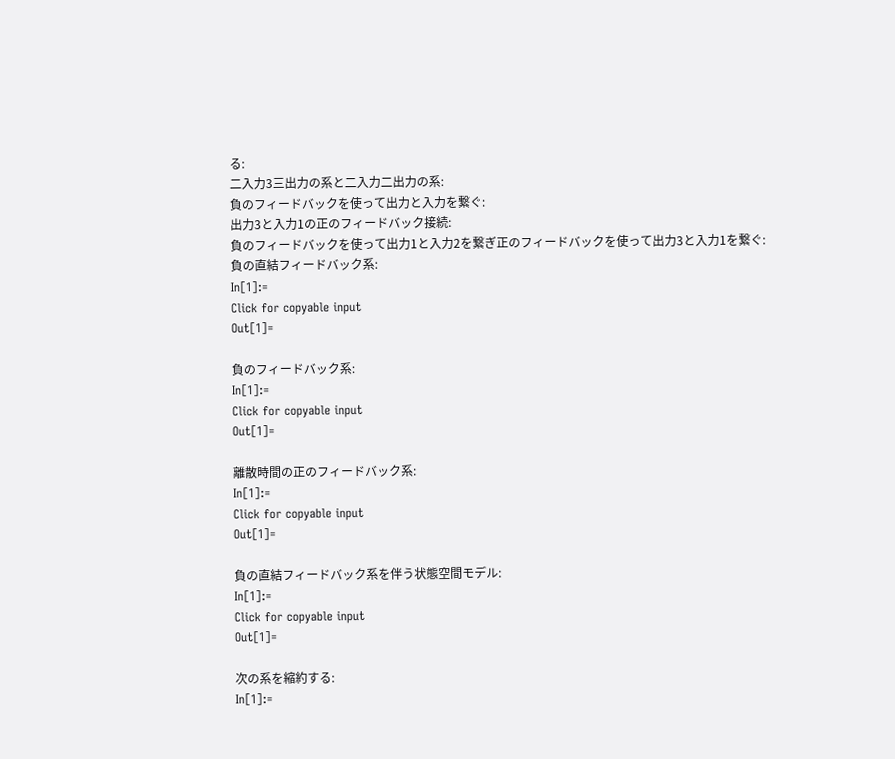る:
二入力3三出力の系と二入力二出力の系:
負のフィードバックを使って出力と入力を繋ぐ:
出力3と入力1の正のフィードバック接続:
負のフィードバックを使って出力1と入力2を繋ぎ正のフィードバックを使って出力3と入力1を繋ぐ:
負の直結フィードバック系:
In[1]:=
Click for copyable input
Out[1]=

負のフィードバック系:
In[1]:=
Click for copyable input
Out[1]=

離散時間の正のフィードバック系:
In[1]:=
Click for copyable input
Out[1]=

負の直結フィードバック系を伴う状態空間モデル:
In[1]:=
Click for copyable input
Out[1]=

次の系を縮約する:
In[1]:=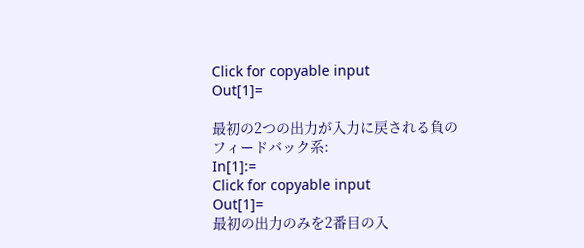Click for copyable input
Out[1]=

最初の2つの出力が入力に戻される負のフィードバック系:
In[1]:=
Click for copyable input
Out[1]=
最初の出力のみを2番目の入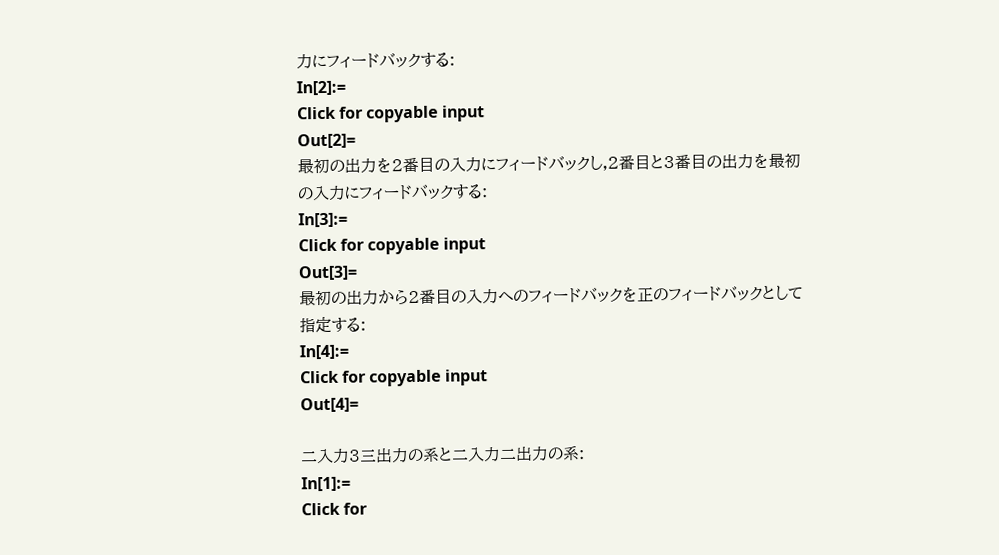力にフィードバックする:
In[2]:=
Click for copyable input
Out[2]=
最初の出力を2番目の入力にフィードバックし,2番目と3番目の出力を最初の入力にフィードバックする:
In[3]:=
Click for copyable input
Out[3]=
最初の出力から2番目の入力へのフィードバックを正のフィードバックとして指定する:
In[4]:=
Click for copyable input
Out[4]=

二入力3三出力の系と二入力二出力の系:
In[1]:=
Click for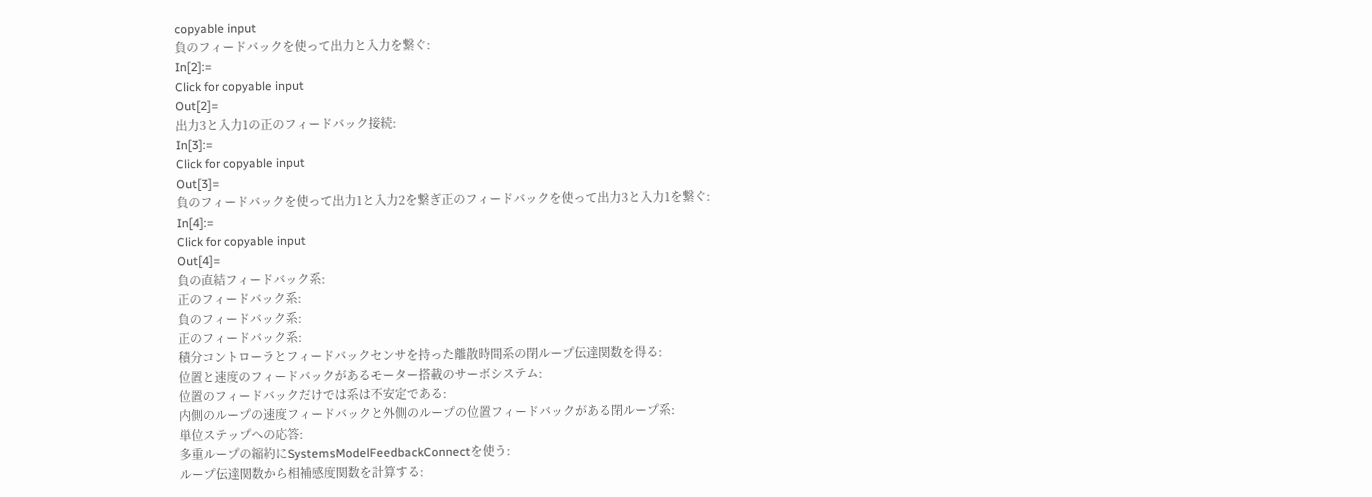copyable input
負のフィードバックを使って出力と入力を繋ぐ:
In[2]:=
Click for copyable input
Out[2]=
出力3と入力1の正のフィードバック接続:
In[3]:=
Click for copyable input
Out[3]=
負のフィードバックを使って出力1と入力2を繋ぎ正のフィードバックを使って出力3と入力1を繋ぐ:
In[4]:=
Click for copyable input
Out[4]=
負の直結フィードバック系:
正のフィードバック系:
負のフィードバック系:
正のフィードバック系:
積分コントローラとフィードバックセンサを持った離散時間系の閉ループ伝達関数を得る:
位置と速度のフィードバックがあるモーター搭載のサーボシステム:
位置のフィードバックだけでは系は不安定である:
内側のループの速度フィードバックと外側のループの位置フィードバックがある閉ループ系:
単位ステップへの応答:
多重ループの縮約にSystemsModelFeedbackConnectを使う:
ループ伝達関数から相補感度関数を計算する: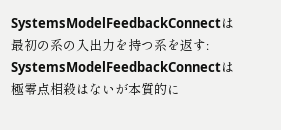SystemsModelFeedbackConnectは最初の系の入出力を持つ系を返す:
SystemsModelFeedbackConnectは極零点相殺はないが本質的に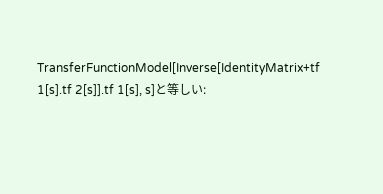TransferFunctionModel[Inverse[IdentityMatrix+tf 1[s].tf 2[s]].tf 1[s], s]と等しい: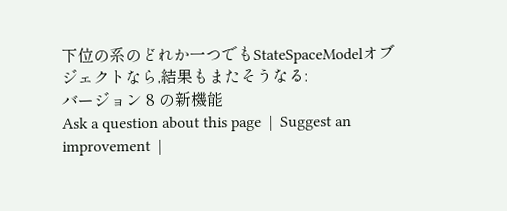下位の系のどれか一つでもStateSpaceModelオブジェクトなら,結果もまたそうなる:
バージョン 8 の新機能
Ask a question about this page  |  Suggest an improvement  |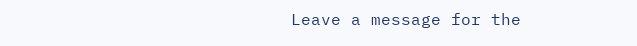Leave a message for the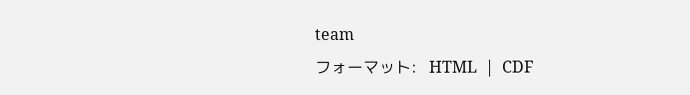team
フォーマット:   HTML  |  CDF